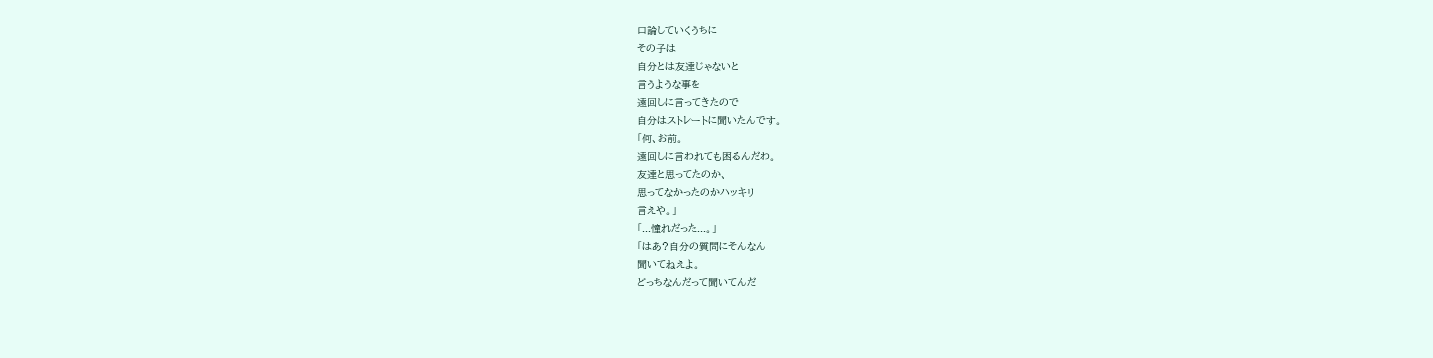口論していくうちに
その子は
自分とは友達じゃないと
言うような事を
遠回しに言ってきたので
自分はストレートに聞いたんです。
「何、お前。
遠回しに言われても困るんだわ。
友達と思ってたのか、
思ってなかったのかハッキリ
言えや。」
「...憧れだった...。」
「はあ?自分の質問にそんなん
聞いてねえよ。
どっちなんだって聞いてんだ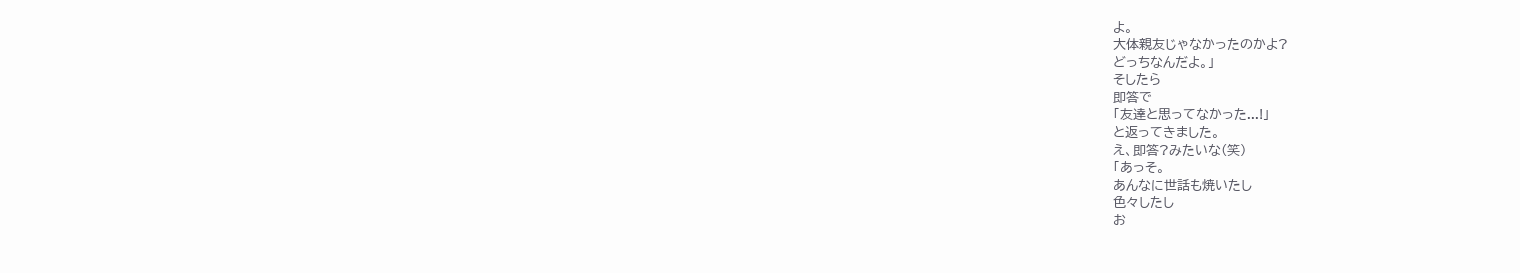よ。
大体親友じゃなかったのかよ?
どっちなんだよ。」
そしたら
即答で
「友達と思ってなかった...!」
と返ってきました。
え、即答?みたいな(笑)
「あっそ。
あんなに世話も焼いたし
色々したし
お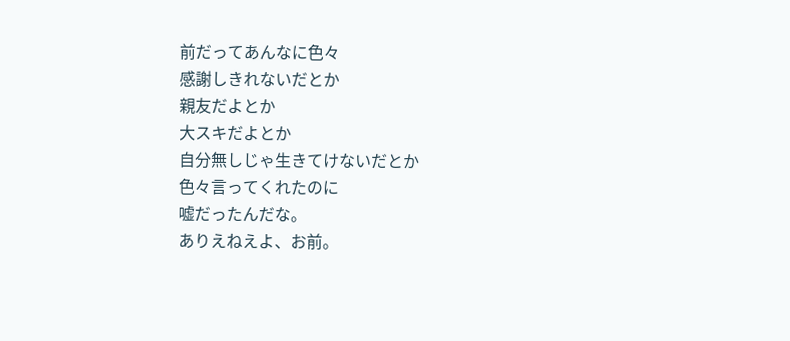前だってあんなに色々
感謝しきれないだとか
親友だよとか
大スキだよとか
自分無しじゃ生きてけないだとか
色々言ってくれたのに
嘘だったんだな。
ありえねえよ、お前。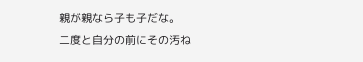親が親なら子も子だな。
二度と自分の前にその汚ね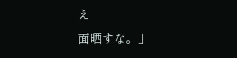え
面晒すな。」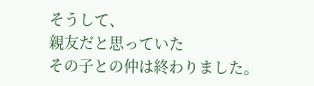そうして、
親友だと思っていた
その子との仲は終わりました。